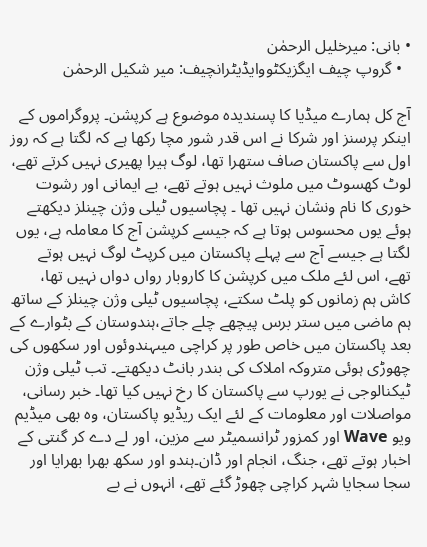• بانی: میرخلیل الرحمٰن
  • گروپ چیف ایگزیکٹووایڈیٹرانچیف: میر شکیل الرحمٰن

آج کل ہمارے میڈیا کا پسندیدہ موضوع ہے کرپشن۔ پروگراموں کے اینکر پرسنز اور شرکا نے اس قدر شور مچا رکھا ہے کہ لگتا ہے کہ روز اول سے پاکستان صاف ستھرا تھا، لوگ ہیرا پھیری نہیں کرتے تھے، لوٹ کھسوٹ میں ملوث نہیں ہوتے تھے، بے ایمانی اور رشوت خوری کا نام ونشان نہیں تھا ۔ پچاسیوں ٹیلی وژن چینلز دیکھتے ہوئے یوں محسوس ہوتا ہے کہ جیسے کرپشن آج کا معاملہ ہے، یوں لگتا ہے جیسے آج سے پہلے پاکستان میں کرپٹ لوگ نہیں ہوتے تھے، اس لئے ملک میں کرپشن کا کاروبار رواں دواں نہیں تھا، کاش ہم زمانوں کو پلٹ سکتے، پچاسیوں ٹیلی وژن چینلز کے ساتھ ہم ماضی میں ستر برس پیچھے چلے جاتے،ہندوستان کے بٹوارے کے بعد پاکستان میں خاص طور پر کراچی میںہندوئوں اور سکھوں کی چھوڑی ہوئی متروکہ املاک کی بندر بانٹ دیکھتے۔ تب ٹیلی وژن ٹیکنالوجی نے یورپ سے پاکستان کا رخ نہیں کیا تھا۔ خبر رسانی، مواصلات اور معلومات کے لئے ایک ریڈیو پاکستان، وہ بھی میڈیم ویو Wave اور کمزور ٹرانسمیٹر سے مزین، اور لے دے کر گنتی کے اخبار ہوتے تھے، جنگ، انجام اور ڈان۔ہندو اور سکھ بھرا بھرایا اور سجا سجایا شہر کراچی چھوڑ گئے تھے، انہوں نے بے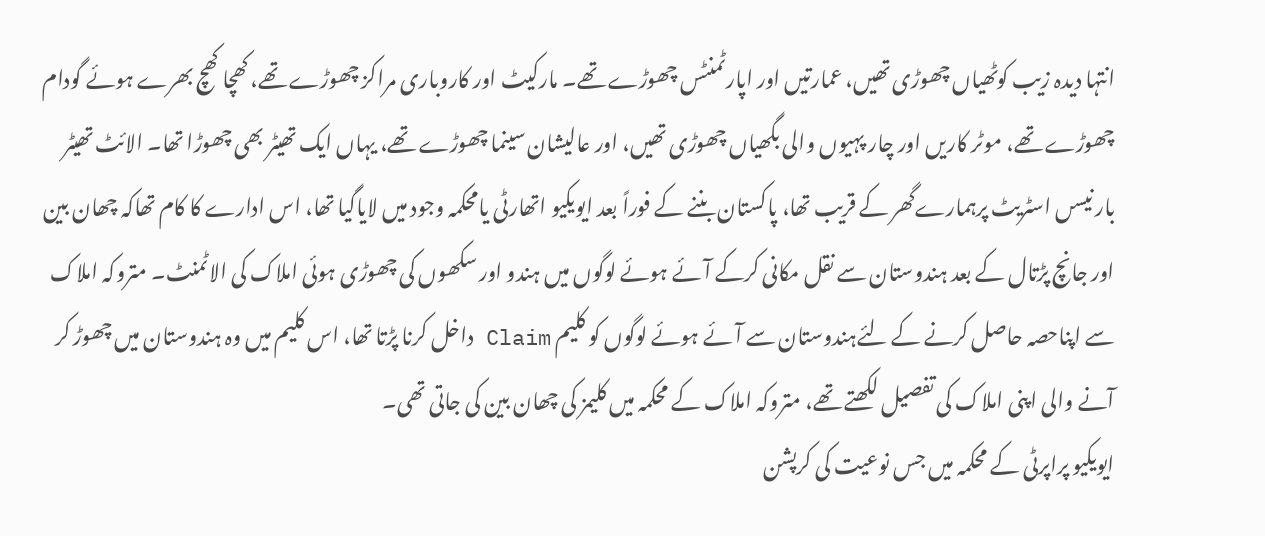انتہا دیدہ زیب کوٹھیاں چھوڑی تھیں، عمارتیں اور اپارٹمنٹس چھوڑے تھے۔ مارکیٹ اور کاروباری مراکز چھوڑے تھے، کھچا کھچ بھرے ہوئے گودام چھوڑے تھے، موٹر کاریں اور چار پہیوں والی بگھیاں چھوڑی تھیں، اور عالیشان سینما چھوڑے تھے، یہاں ایک تھیٹر بھی چھوڑا تھا۔ الائٹ تھیٹر بار نیسں اسٹریٹ پرہمارےگھر کے قریب تھا، پاکستان بننے کے فوراً بعد ایویکیو اتھارٹی یامحکمہ وجود میں لایاگیا تھا، اس ادارے کا کام تھاکہ چھان بین اور جانچ پڑتال کے بعد ہندوستان سے نقل مکانی کرکے آئے ہوئے لوگوں میں ہندو اور سکھوں کی چھوڑی ہوئی املاک کی الاٹمنٹ۔ متروکہ املاک سے اپناحصہ حاصل کرنے کے لئےہندوستان سے آئے ہوئے لوگوں کو کلیم Claim داخل کرنا پڑتا تھا، اس کلیم میں وہ ہندوستان میں چھوڑ کر آنے والی اپنی املاک کی تفصیل لکھتے تھے، متروکہ املاک کے محکمہ میں کلیمز کی چھان بین کی جاتی تھی۔
ایویکیو پراپرٹی کے محکمہ میں جس نوعیت کی کرپشن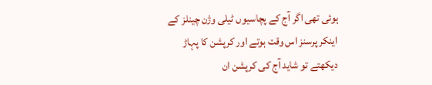ہوئی تھی اگر آج کے پچاسیوں ٹیلی وژن چینلز کے اینکر پرسنز اس وقت ہوتے اور کرپشن کا پہاڑ دیکھتے تو شاید آج کی کرپشن ان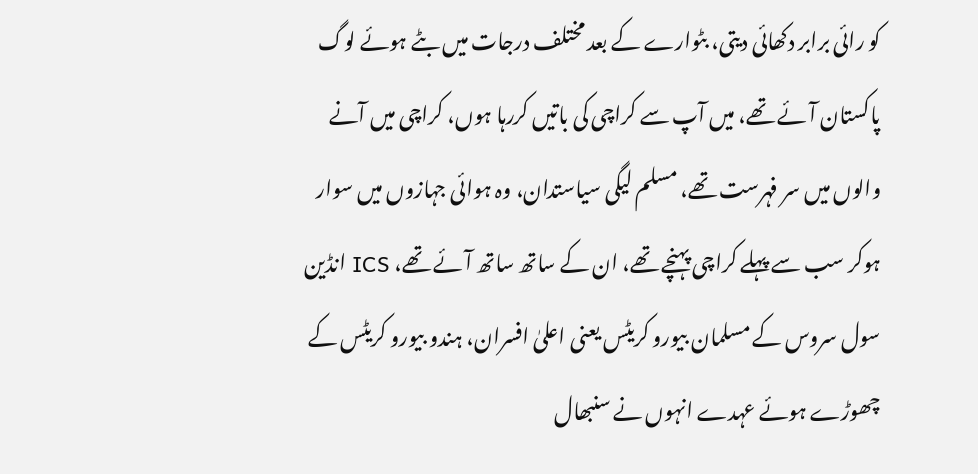کو رائی برابر دکھائی دیتی، بٹوارے کے بعد مختلف درجات میں بٹے ہوئے لوگ پاکستان آئے تھے، میں آپ سے کراچی کی باتیں کررہا ہوں، کراچی میں آنے والوں میں سر فہرست تھے، مسلم لیگی سیاستدان، وہ ہوائی جہازوں میں سوار ہوکر سب سے پہلے کراچی پہنچے تھے، ان کے ساتھ ساتھ آئے تھے، ICS انڈین سول سروس کے مسلمان بیورو کریٹس یعنی اعلیٰ افسران، ہندو بیورو کریٹس کے چھوڑے ہوئے عہدے انہوں نے سنبھال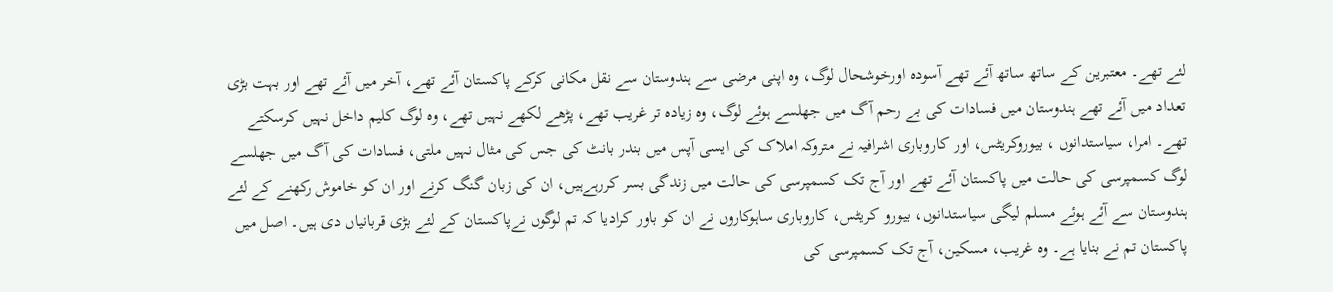لئے تھے۔ معتبرین کے ساتھ ساتھ آئے تھے آسودہ اورخوشحال لوگ، وہ اپنی مرضی سے ہندوستان سے نقل مکانی کرکے پاکستان آئے تھے، آخر میں آئے تھے اور بہت بڑی تعداد میں آئے تھے ہندوستان میں فسادات کی بے رحم آگ میں جھلسے ہوئے لوگ، وہ زیادہ تر غریب تھے، پڑھے لکھے نہیں تھے، وہ لوگ کلیم داخل نہیں کرسکتے تھے۔ امرا، سیاستدانوں ، بیوروکریٹس، اور کاروباری اشرافیہ نے متروکہ املاک کی ایسی آپس میں بندر بانٹ کی جس کی مثال نہیں ملتی، فسادات کی آگ میں جھلسے لوگ کسمپرسی کی حالت میں پاکستان آئے تھے اور آج تک کسمپرسی کی حالت میں زندگی بسر کررہےہیں، ان کی زبان گنگ کرنے اور ان کو خاموش رکھنے کے لئے ہندوستان سے آئے ہوئے مسلم لیگی سیاستدانوں، بیورو کریٹس، کاروباری ساہوکاروں نے ان کو باور کرادیا کہ تم لوگوں نےپاکستان کے لئے بڑی قربانیاں دی ہیں۔ اصل میں پاکستان تم نے بنایا ہے۔ وہ غریب، مسکین، آج تک کسمپرسی کی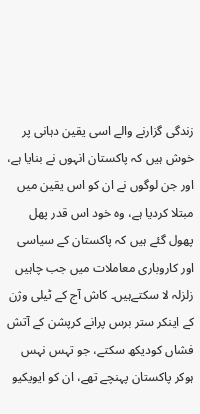زندگی گزارنے والے اسی یقین دہانی پر خوش ہیں کہ پاکستان انہوں نے بنایا ہے، اور جن لوگوں نے ان کو اس یقین میں مبتلا کردیا ہے، وہ خود اس قدر پھل پھول گئے ہیں کہ پاکستان کے سیاسی اور کاروباری معاملات میں جب چاہیں زلزلہ لا سکتےہیں۔ کاش آج کے ٹیلی وژن کے اینکر ستر برس پرانے کرپشن کے آتش فشاں کودیکھ سکتے، جو تہس نہس ہوکر پاکستان پہنچے تھے، ان کو ایویکیو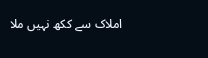املاک سے ککھ نہیں ملا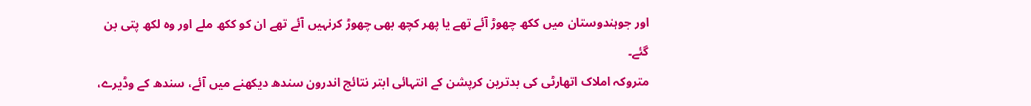اور جوہندوستان میں ککھ چھوڑ آئے تھے یا پھر کچھ بھی چھوڑ کرنہیں آئے تھے ان کو ککھ ملے اور وہ لکھ پتی بن گئے۔
متروکہ املاک اتھارٹی کی بدترین کرپشن کے انتہائی ابتر نتائج اندرون سندھ دیکھنے میں آئے، سندھ کے وڈیرے،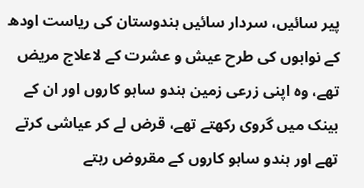پیر سائیں، سردار سائیں ہندوستان کی ریاست اودھ کے نوابوں کی طرح عیش و عشرت کے لاعلاج مریض تھے، وہ اپنی زرعی زمین ہندو ساہو کاروں اور ان کے بینک میں گروی رکھتے تھے، قرض لے کر عیاشی کرتے تھے اور ہندو ساہو کاروں کے مقروض رہتے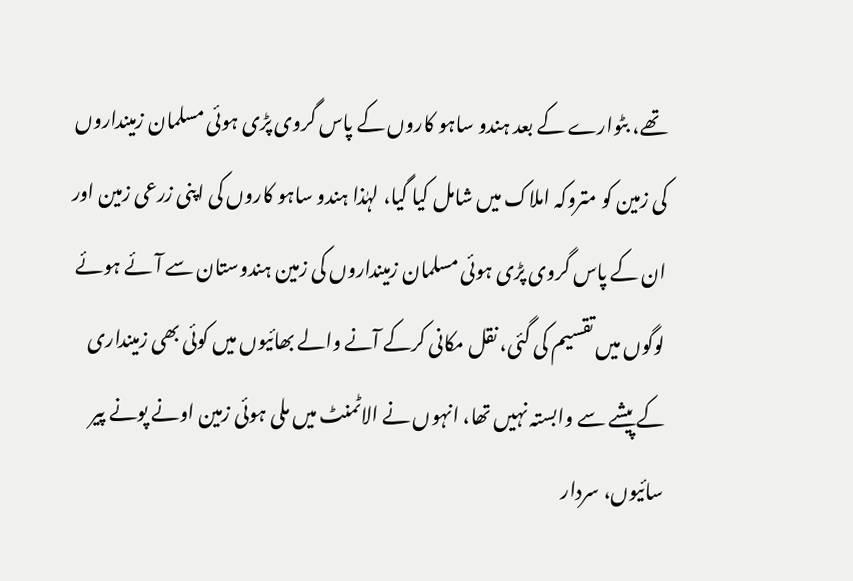تھے، بٹوارے کے بعد ہندو ساہو کاروں کے پاس گروی پڑی ہوئی مسلمان زمینداروں کی زمین کو متروکہ املاک میں شامل کیا گیا، لہٰذا ہندو ساہو کاروں کی اپنی زرعی زمین اور ان کے پاس گروی پڑی ہوئی مسلمان زمینداروں کی زمین ہندوستان سے آئے ہوئے لوگوں میں تقسیم کی گئی، نقل مکانی کرکے آنے والے بھائیوں میں کوئی بھی زمینداری کے پیشے سے وابستہ نہیں تھا، انہوں نے الاٹمنٹ میں ملی ہوئی زمین اونے پونے پیر سائیوں، سردار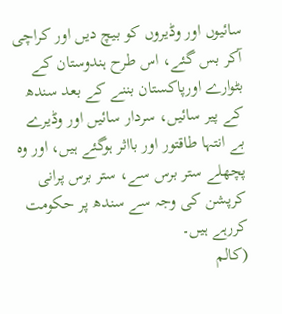سائیوں اور وڈیروں کو بیچ دیں اور کراچی آکر بس گئے، اس طرح ہندوستان کے بٹوارے اورپاکستان بننے کے بعد سندھ کے پیر سائیں، سردار سائیں اور وڈیرے بے انتہا طاقتور اور بااثر ہوگئے ہیں، اور وہ پچھلے ستر برس سے، ستر برس پرانی کرپشن کی وجہ سے سندھ پر حکومت کررہے ہیں۔
(کالم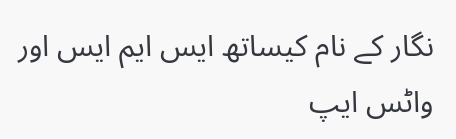نگار کے نام کیساتھ ایس ایم ایس اور واٹس ایپ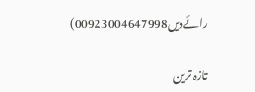رائےدیں00923004647998)

تازہ ترین